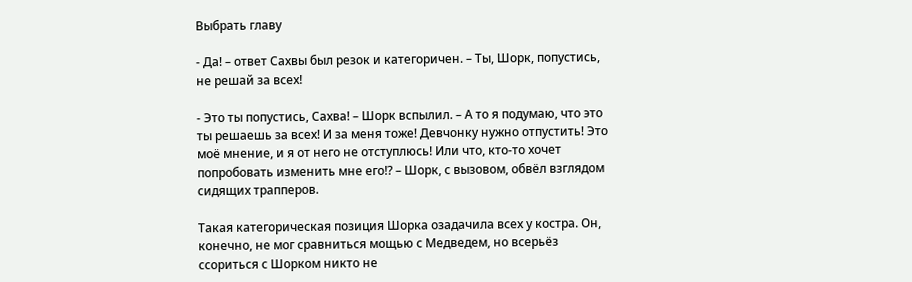Выбрать главу

- Да! – ответ Сахвы был резок и категоричен. – Ты, Шорк, попустись, не решай за всех!

- Это ты попустись, Сахва! – Шорк вспылил. – А то я подумаю, что это ты решаешь за всех! И за меня тоже! Девчонку нужно отпустить! Это моё мнение, и я от него не отступлюсь! Или что, кто-то хочет попробовать изменить мне его!? – Шорк, с вызовом, обвёл взглядом сидящих трапперов.

Такая категорическая позиция Шорка озадачила всех у костра. Он, конечно, не мог сравниться мощью с Медведем, но всерьёз ссориться с Шорком никто не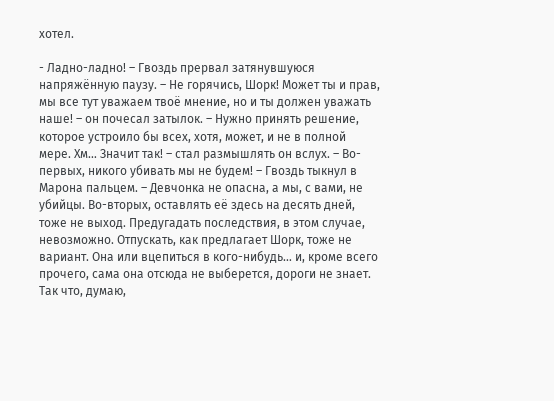хотел.

- Ладно-ладно! – Гвоздь прервал затянувшуюся напряжённую паузу. – Не горячись, Шорк! Может ты и прав, мы все тут уважаем твоё мнение, но и ты должен уважать наше! – он почесал затылок. – Нужно принять решение, которое устроило бы всех, хотя, может, и не в полной мере. Хм… Значит так! – стал размышлять он вслух. – Во-первых, никого убивать мы не будем! – Гвоздь тыкнул в Марона пальцем. – Девчонка не опасна, а мы, с вами, не убийцы. Во-вторых, оставлять её здесь на десять дней, тоже не выход. Предугадать последствия, в этом случае, невозможно. Отпускать, как предлагает Шорк, тоже не вариант. Она или вцепиться в кого-нибудь… и, кроме всего прочего, сама она отсюда не выберется, дороги не знает. Так что, думаю,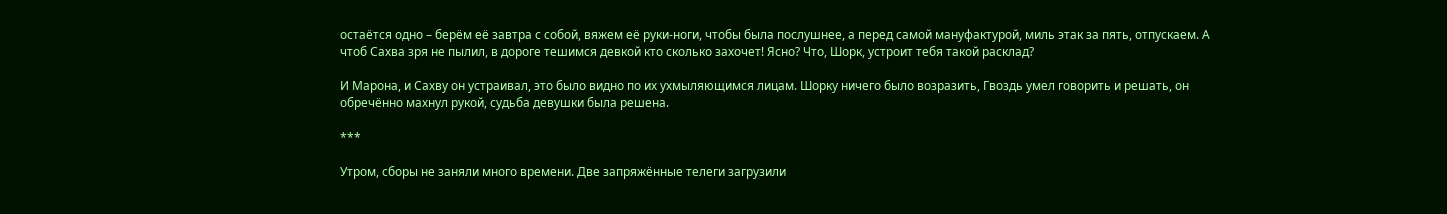остаётся одно – берём её завтра с собой, вяжем её руки-ноги, чтобы была послушнее, а перед самой мануфактурой, миль этак за пять, отпускаем. А чтоб Сахва зря не пылил, в дороге тешимся девкой кто сколько захочет! Ясно? Что, Шорк, устроит тебя такой расклад?

И Марона, и Сахву он устраивал, это было видно по их ухмыляющимся лицам. Шорку ничего было возразить, Гвоздь умел говорить и решать, он обречённо махнул рукой, судьба девушки была решена.

***

Утром, сборы не заняли много времени. Две запряжённые телеги загрузили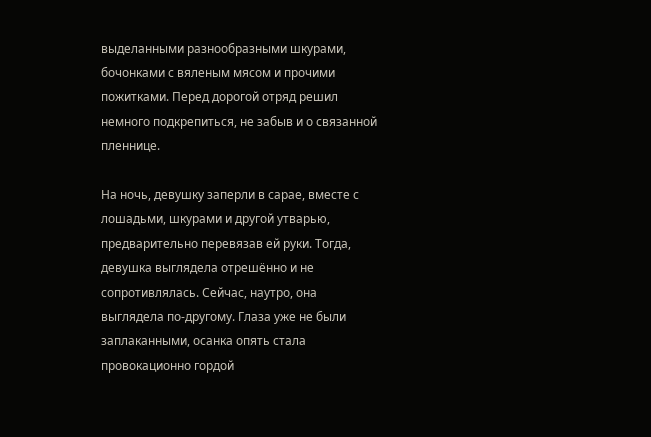выделанными разнообразными шкурами, бочонками с вяленым мясом и прочими пожитками. Перед дорогой отряд решил немного подкрепиться, не забыв и о связанной пленнице.

На ночь, девушку заперли в сарае, вместе с лошадьми, шкурами и другой утварью, предварительно перевязав ей руки. Тогда, девушка выглядела отрешённо и не сопротивлялась. Сейчас, наутро, она выглядела по-другому. Глаза уже не были заплаканными, осанка опять стала провокационно гордой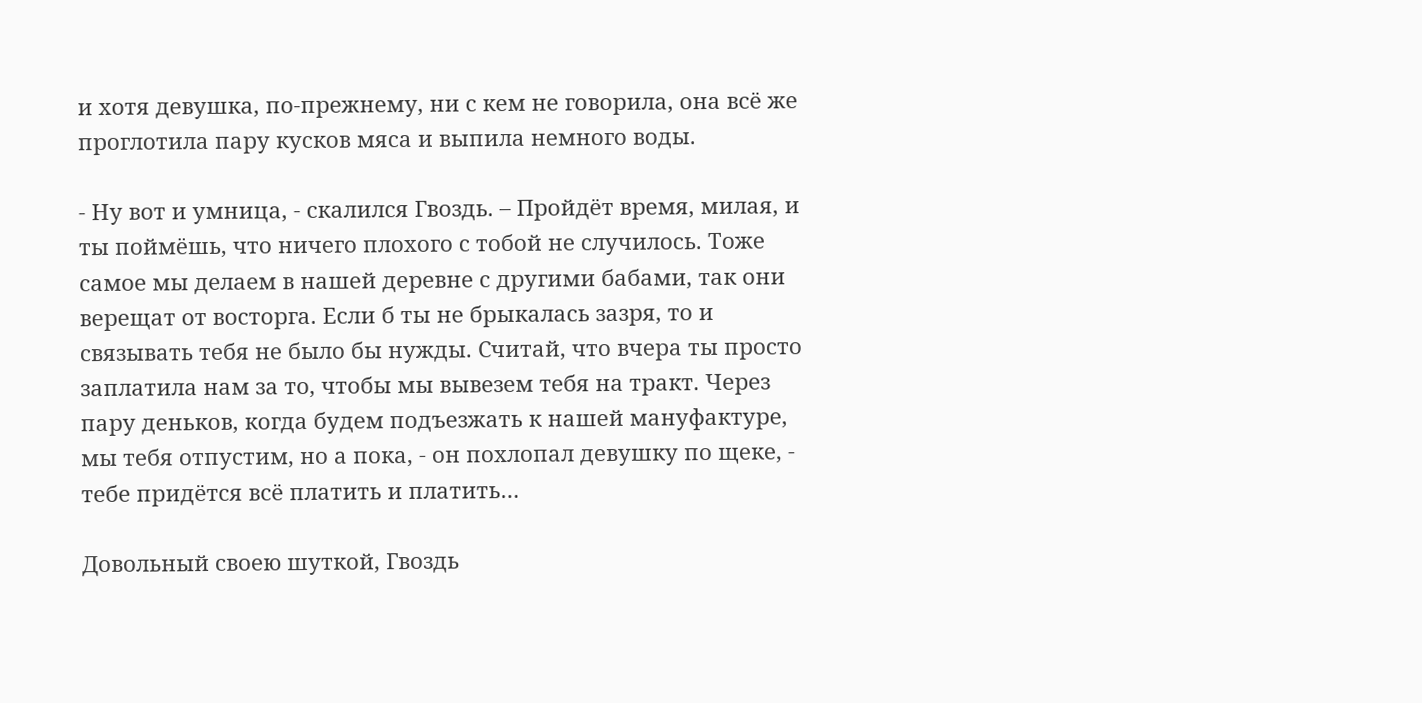и хотя девушка, по-прежнему, ни с кем не говорила, она всё же проглотила пару кусков мяса и выпила немного воды.

- Ну вот и умница, - скалился Гвоздь. – Пройдёт время, милая, и ты поймёшь, что ничего плохого с тобой не случилось. Тоже самое мы делаем в нашей деревне с другими бабами, так они верещат от восторга. Если б ты не брыкалась зазря, то и связывать тебя не было бы нужды. Считай, что вчера ты просто заплатила нам за то, чтобы мы вывезем тебя на тракт. Через пару деньков, когда будем подъезжать к нашей мануфактуре, мы тебя отпустим, но а пока, - он похлопал девушку по щеке, - тебе придётся всё платить и платить…

Довольный своею шуткой, Гвоздь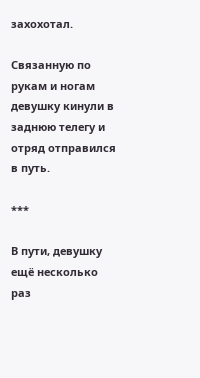захохотал.

Связанную по рукам и ногам девушку кинули в заднюю телегу и отряд отправился в путь.

***

В пути, девушку ещё несколько раз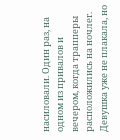насиловали. Один раз, на одном из привалов и вечером, когда трапперы расположились на ночлег. Девушка уже не плакала, но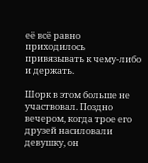её всё равно приходилось привязывать к чему-либо и держать.

Шорк в этом больше не участвовал. Поздно вечером, когда трое его друзей насиловали девушку, он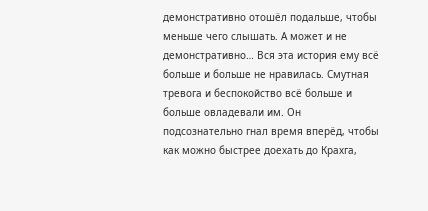демонстративно отошёл подальше, чтобы меньше чего слышать. А может и не демонстративно… Вся эта история ему всё больше и больше не нравилась. Смутная тревога и беспокойство всё больше и больше овладевали им. Он подсознательно гнал время вперёд, чтобы как можно быстрее доехать до Крахга,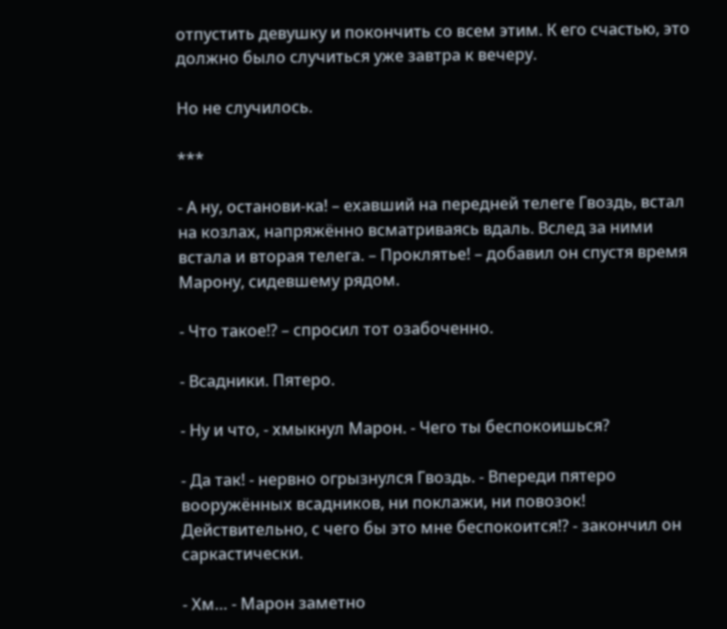отпустить девушку и покончить со всем этим. К его счастью, это должно было случиться уже завтра к вечеру.

Но не случилось.

***

- А ну, останови-ка! – ехавший на передней телеге Гвоздь, встал на козлах, напряжённо всматриваясь вдаль. Вслед за ними встала и вторая телега. – Проклятье! – добавил он спустя время Марону, сидевшему рядом.

- Что такое!? – спросил тот озабоченно.

- Всадники. Пятеро.

- Ну и что, - хмыкнул Марон. - Чего ты беспокоишься?

- Да так! - нервно огрызнулся Гвоздь. - Впереди пятеро вооружённых всадников, ни поклажи, ни повозок! Действительно, с чего бы это мне беспокоится!? - закончил он саркастически.

- Хм… - Марон заметно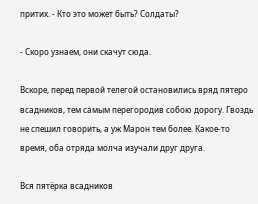притих. - Кто это может быть? Солдаты?

- Скоро узнаем, они скачут сюда.

Вскоре, перед первой телегой остановились вряд пятеро всадников, тем самым перегородив собою дорогу. Гвоздь не спешил говорить, а уж Марон тем более. Какое-то время, оба отряда молча изучали друг друга.

Вся пятёрка всадников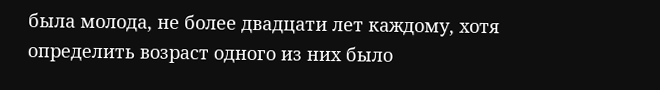была молода, не более двадцати лет каждому, хотя определить возраст одного из них было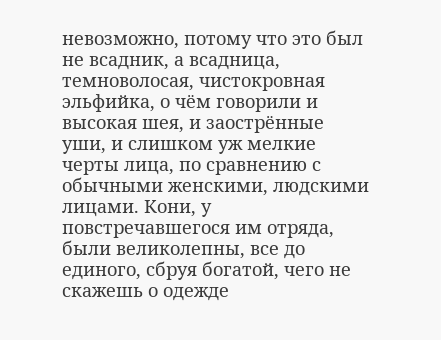невозможно, потому что это был не всадник, а всадница, темноволосая, чистокровная эльфийка, о чём говорили и высокая шея, и заострённые уши, и слишком уж мелкие черты лица, по сравнению с обычными женскими, людскими лицами. Кони, у повстречавшегося им отряда, были великолепны, все до единого, сбруя богатой, чего не скажешь о одежде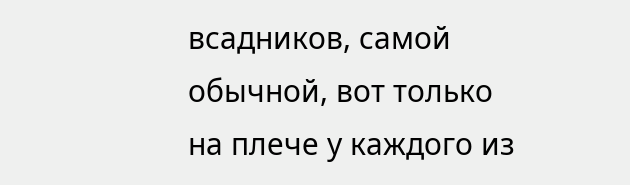всадников, самой обычной, вот только на плече у каждого из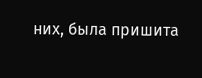них, была пришита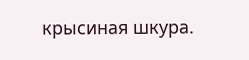крысиная шкура.